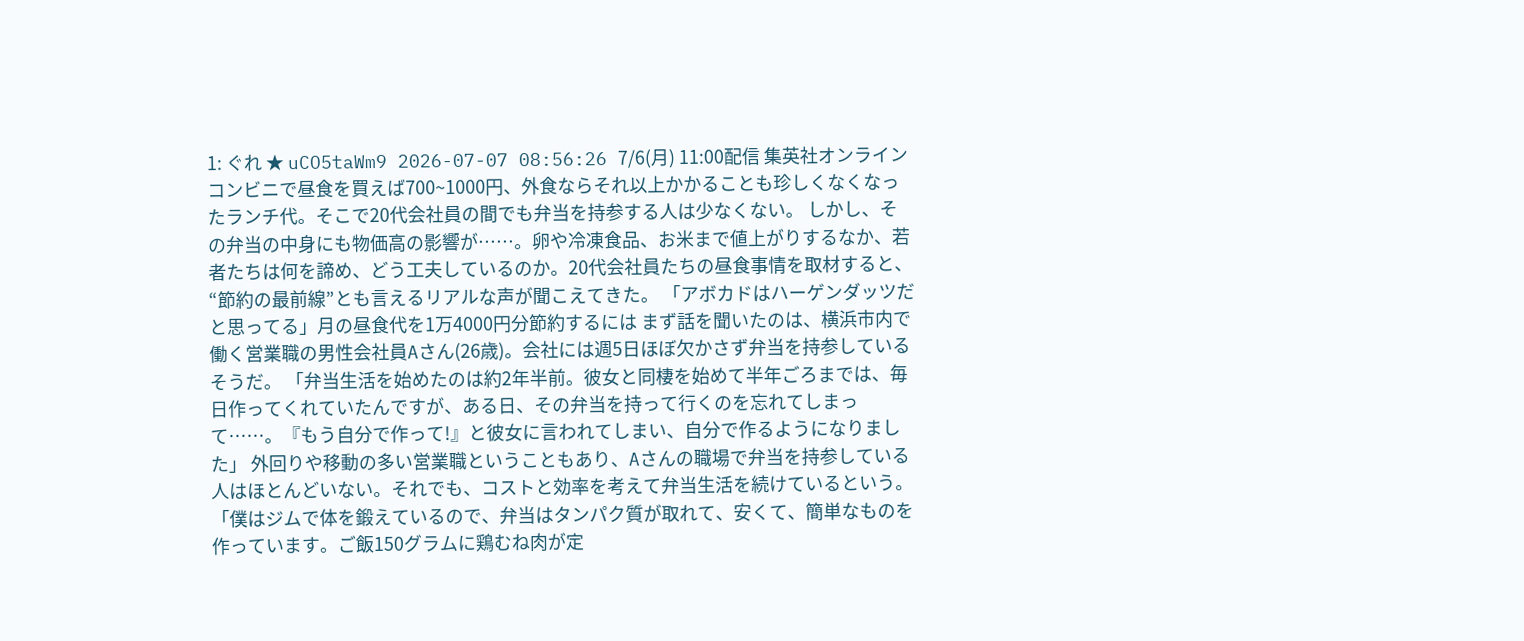1: ぐれ ★ uCO5taWm9 2026-07-07 08:56:26 7/6(月) 11:00配信 集英社オンライン コンビニで昼食を買えば700~1000円、外食ならそれ以上かかることも珍しくなくなったランチ代。そこで20代会社員の間でも弁当を持参する人は少なくない。 しかし、その弁当の中身にも物価高の影響が……。卵や冷凍食品、お米まで値上がりするなか、若者たちは何を諦め、どう工夫しているのか。20代会社員たちの昼食事情を取材すると、“節約の最前線”とも言えるリアルな声が聞こえてきた。 「アボカドはハーゲンダッツだと思ってる」月の昼食代を1万4000円分節約するには まず話を聞いたのは、横浜市内で働く営業職の男性会社員Aさん(26歳)。会社には週5日ほぼ欠かさず弁当を持参しているそうだ。 「弁当生活を始めたのは約2年半前。彼女と同棲を始めて半年ごろまでは、毎日作ってくれていたんですが、ある日、その弁当を持って行くのを忘れてしまって……。『もう自分で作って!』と彼女に言われてしまい、自分で作るようになりました」 外回りや移動の多い営業職ということもあり、Aさんの職場で弁当を持参している人はほとんどいない。それでも、コストと効率を考えて弁当生活を続けているという。 「僕はジムで体を鍛えているので、弁当はタンパク質が取れて、安くて、簡単なものを作っています。ご飯150グラムに鶏むね肉が定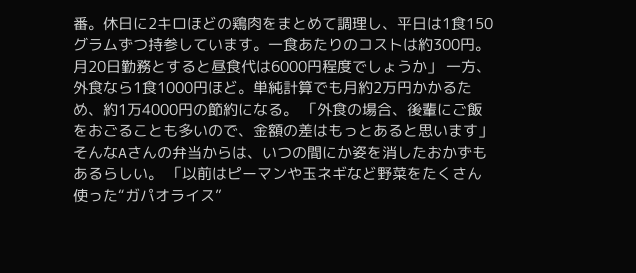番。休日に2キロほどの鶏肉をまとめて調理し、平日は1食150グラムずつ持参しています。一食あたりのコストは約300円。月20日勤務とすると昼食代は6000円程度でしょうか」 一方、外食なら1食1000円ほど。単純計算でも月約2万円かかるため、約1万4000円の節約になる。 「外食の場合、後輩にご飯をおごることも多いので、金額の差はもっとあると思います」 そんなAさんの弁当からは、いつの間にか姿を消したおかずもあるらしい。 「以前はピーマンや玉ネギなど野菜をたくさん使った“ガパオライス”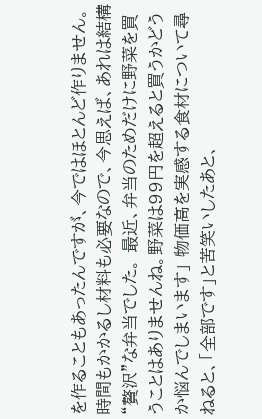を作ることもあったんですが、今ではほとんど作りません。時間もかかるし材料も必要なので、今思えば、あれは結構“贅沢”な弁当でした。 最近、弁当のためだけに野菜を買うことはありませんね。野菜は99円を超えると買うかどうか悩んでしまいます」 物価高を実感する食材について尋ねると、「全部です」と苦笑いしたあと、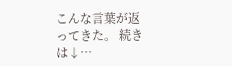こんな言葉が返ってきた。 続きは↓…